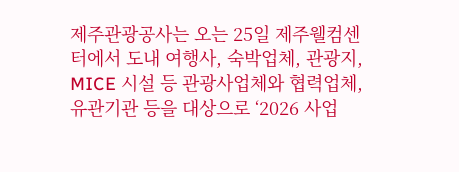제주관광공사는 오는 25일 제주웰컴센터에서 도내 여행사, 숙박업체, 관광지, MICE 시설 등 관광사업체와 협력업체, 유관기관 등을 대상으로 ‘2026 사업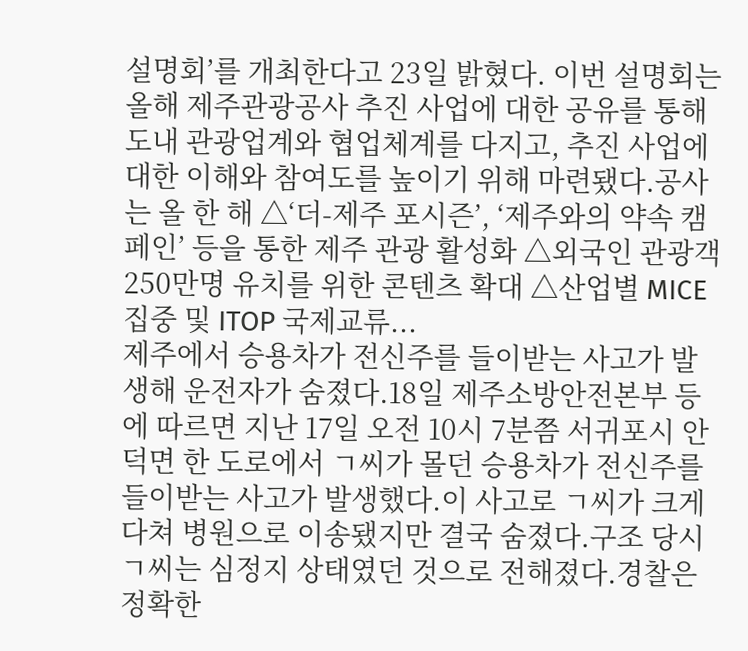설명회’를 개최한다고 23일 밝혔다. 이번 설명회는 올해 제주관광공사 추진 사업에 대한 공유를 통해 도내 관광업계와 협업체계를 다지고, 추진 사업에 대한 이해와 참여도를 높이기 위해 마련됐다.공사는 올 한 해 △‘더-제주 포시즌’, ‘제주와의 약속 캠페인’ 등을 통한 제주 관광 활성화 △외국인 관광객 250만명 유치를 위한 콘텐츠 확대 △산업별 MICE 집중 및 ITOP 국제교류...
제주에서 승용차가 전신주를 들이받는 사고가 발생해 운전자가 숨졌다.18일 제주소방안전본부 등에 따르면 지난 17일 오전 10시 7분쯤 서귀포시 안덕면 한 도로에서 ㄱ씨가 몰던 승용차가 전신주를 들이받는 사고가 발생했다.이 사고로 ㄱ씨가 크게 다쳐 병원으로 이송됐지만 결국 숨졌다.구조 당시 ㄱ씨는 심정지 상태였던 것으로 전해졌다.경찰은 정확한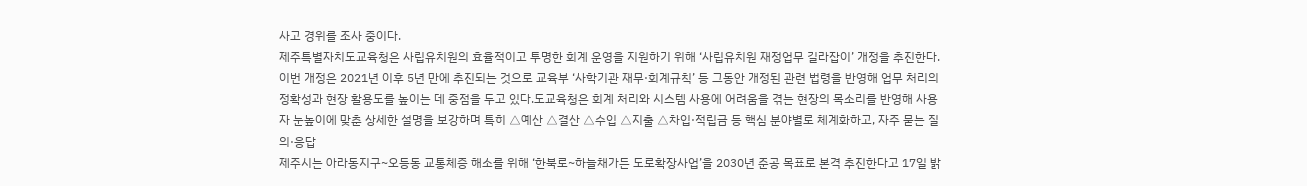사고 경위를 조사 중이다.
제주특별자치도교육청은 사립유치원의 효율적이고 투명한 회계 운영을 지원하기 위해 ‘사립유치원 재정업무 길라잡이’ 개정을 추진한다.이번 개정은 2021년 이후 5년 만에 추진되는 것으로 교육부 ‘사학기관 재무·회계규칙’ 등 그동안 개정된 관련 법령을 반영해 업무 처리의 정확성과 현장 활용도를 높이는 데 중점을 두고 있다.도교육청은 회계 처리와 시스템 사용에 어려움을 겪는 현장의 목소리를 반영해 사용자 눈높이에 맞춘 상세한 설명을 보강하며 특히 △예산 △결산 △수입 △지출 △차입·적립금 등 핵심 분야별로 체계화하고, 자주 묻는 질의·응답
제주시는 아라동지구~오등동 교통체증 해소를 위해 ‘한북로~하늘채가든 도로확장사업’을 2030년 준공 목표로 본격 추진한다고 17일 밝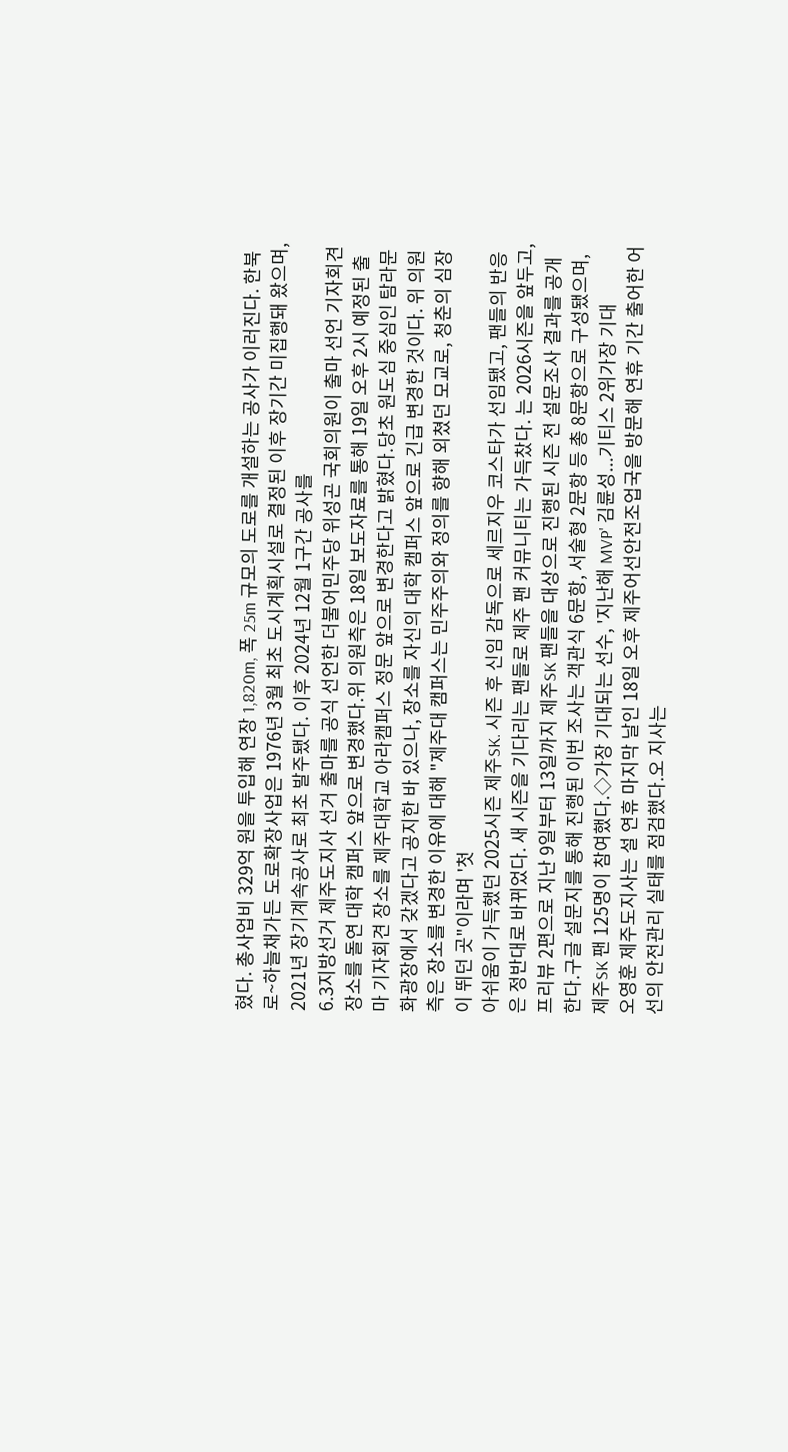혔다. 총사업비 329억 원을 투입해 연장 1,820m, 폭 25m 규모의 도로를 개설하는 공사가 이러진다. 한북로~하늘채가든 도로확장사업은 1976년 3월 최초 도시계획시설로 결정된 이후 장기간 미집행돼 왔으며, 2021년 장기계속공사로 최초 발주됐다. 이후 2024년 12월 1구간 공사를
6.3지방선거 제주도지사 선거 출마를 공식 선언한 더불어민주당 위성곤 국회의원이 출마 선언 기자회견 장소를 돌연 대학 캠퍼스 앞으로 변경했다.위 의원측은 18일 보도자료를 통해 19일 오후 2시 예정된 출마 기자회견 장소를 제주대학교 아라캠퍼스 정문 앞으로 변경한다고 밝혔다.당초 원도심 중심인 탐라문화광장에서 갖겠다고 공지한 바 있으나, 장소를 자신의 대학 캠퍼스 앞으로 긴급 변경한 것이다. 위 의원측은 장소를 변경한 이유에 대해 "제주대 캠퍼스는 민주주의와 정의를 향해 외쳤던 모교로, 청춘의 심장이 뛰던 곳"이라며 '첫
아쉬움이 가득했던 2025시즌 제주SK. 시즌 후 신임 감독으로 세르지우 코스타가 선임됐고, 팬들의 반응은 정반대로 바뀌었다. 새 시즌을 기다리는 팬들로 제주 팬 커뮤니티는 가득찼다. 는 2026시즌을 앞두고, 프리뷰 2편으로 지난 9일부터 13일까지 제주SK 팬들을 대상으로 진행된 시즌 전 설문조사 결과를 공개한다.구글 설문지를 통해 진행된 이번 조사는 객관식 6문항, 서술형 2문항 등 총 8문항으로 구성됐으며, 제주SK 팬 125명이 참여했다.◇가장 기대되는 선수, '지난해 MVP' 김륜성...기티스 2위가장 기대
오영훈 제주도지사는 설 연휴 마지막 날인 18일 오후 제주어선안전조업국을 방문해 연휴 기간 출어한 어선의 안전관리 실태를 점검했다.오 지사는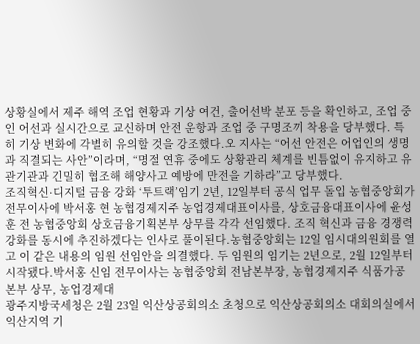상황실에서 제주 해역 조업 현황과 기상 여건, 출어선박 분포 등을 확인하고, 조업 중인 어선과 실시간으로 교신하며 안전 운항과 조업 중 구명조끼 착용을 당부했다. 특히 기상 변화에 각별히 유의할 것을 강조했다.오 지사는 “어선 안전은 어업인의 생명과 직결되는 사안”이라며, “명절 연휴 중에도 상황관리 체계를 빈틈없이 유지하고 유관기관과 긴밀히 협조해 해양사고 예방에 만전을 기하라”고 당부했다.
조직혁신·디지털 금융 강화 ‘투트랙’임기 2년, 12일부터 공식 업무 돌입 농협중앙회가 전무이사에 박서홍 현 농협경제지주 농업경제대표이사를, 상호금융대표이사에 윤성훈 전 농협중앙회 상호금융기획본부 상무를 각각 선임했다. 조직 혁신과 금융 경쟁력 강화를 동시에 추진하겠다는 인사로 풀이된다.농협중앙회는 12일 임시대의원회를 열고 이 같은 내용의 임원 선임안을 의결했다. 두 임원의 임기는 2년으로, 2월 12일부터 시작됐다.박서홍 신임 전무이사는 농협중앙회 전남본부장, 농협경제지주 식품가공본부 상무, 농업경제대
광주지방국세청은 2월 23일 익산상공회의소 초청으로 익산상공회의소 대회의실에서 익산지역 기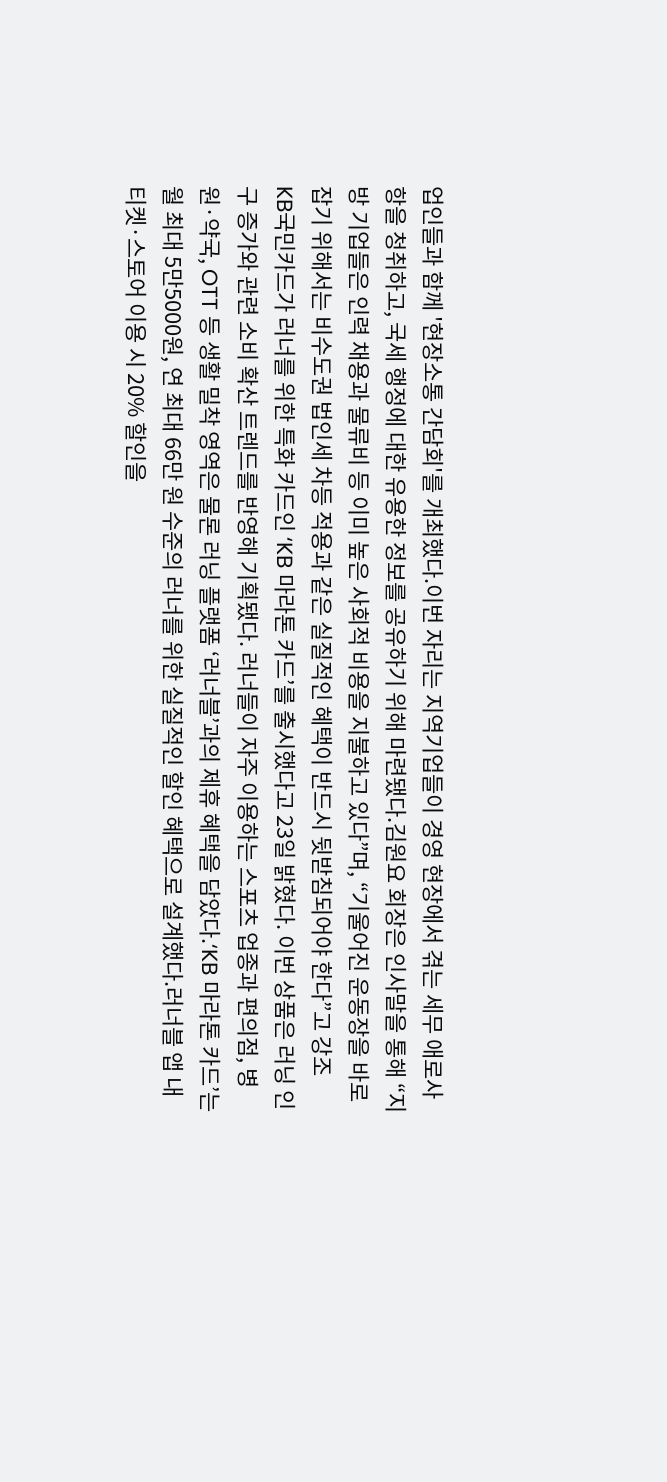업인들과 함께 '현장소통 간담회'를 개최했다.이번 자리는 지역기업들이 경영 현장에서 겪는 세무 애로사항을 청취하고, 국세 행정에 대한 유용한 정보를 공유하기 위해 마련됐다.김원요 회장은 인사말을 통해 “지방 기업들은 인력 채용과 물류비 등 이미 높은 사회적 비용을 지불하고 있다”며, “기울어진 운동장을 바로잡기 위해서는 비수도권 법인세 차등 적용과 같은 실질적인 혜택이 반드시 뒷받침되어야 한다”고 강조
KB국민카드가 러너를 위한 특화 카드인 ‘KB 마라톤 카드’를 출시했다고 23일 밝혔다. 이번 상품은 러닝 인구 증가와 관련 소비 확산 트렌드를 반영해 기획됐다. 러너들이 자주 이용하는 스포츠 업종과 편의점, 병원·약국, OTT 등 생활 밀착 영역은 물론 러닝 플랫폼 ‘러너블’과의 제휴 혜택을 담았다.‘KB 마라톤 카드’는 월 최대 5만5000원, 연 최대 66만 원 수준의 러너를 위한 실질적인 할인 혜택으로 설계했다.러너블 앱 내 티켓·스토어 이용 시 20% 할인을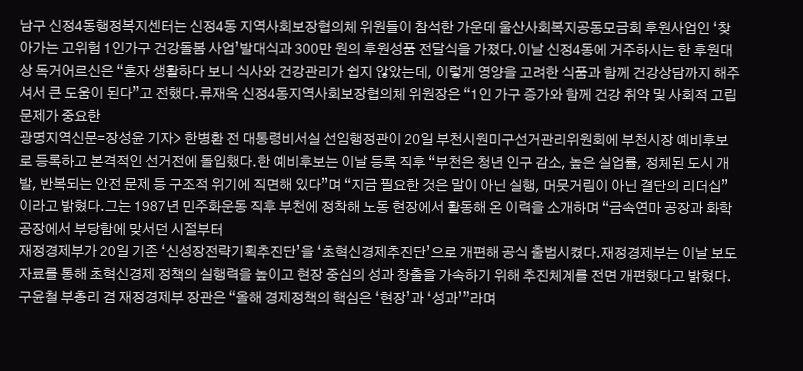남구 신정4동행정복지센터는 신정4동 지역사회보장협의체 위원들이 참석한 가운데 울산사회복지공동모금회 후원사업인 ‘찾아가는 고위험 1인가구 건강돌봄 사업’발대식과 300만 원의 후원성품 전달식을 가졌다.이날 신정4동에 거주하시는 한 후원대상 독거어르신은 “혼자 생활하다 보니 식사와 건강관리가 쉽지 않았는데, 이렇게 영양을 고려한 식품과 함께 건강상담까지 해주셔서 큰 도움이 된다”고 전했다.류재옥 신정4동지역사회보장협의체 위원장은 “1인 가구 증가와 함께 건강 취약 및 사회적 고립 문제가 중요한
광명지역신문=장성윤 기자> 한병환 전 대통령비서실 선임행정관이 20일 부천시원미구선거관리위원회에 부천시장 예비후보로 등록하고 본격적인 선거전에 돌입했다.한 예비후보는 이날 등록 직후 “부천은 청년 인구 감소, 높은 실업률, 정체된 도시 개발, 반복되는 안전 문제 등 구조적 위기에 직면해 있다”며 “지금 필요한 것은 말이 아닌 실행, 머뭇거림이 아닌 결단의 리더십”이라고 밝혔다.그는 1987년 민주화운동 직후 부천에 정착해 노동 현장에서 활동해 온 이력을 소개하며 “금속연마 공장과 화학 공장에서 부당함에 맞서던 시절부터
재정경제부가 20일 기존 ‘신성장전략기획추진단’을 ‘초혁신경제추진단’으로 개편해 공식 출범시켰다.재정경제부는 이날 보도자료를 통해 초혁신경제 정책의 실행력을 높이고 현장 중심의 성과 창출을 가속하기 위해 추진체계를 전면 개편했다고 밝혔다.구윤철 부총리 겸 재정경제부 장관은 “올해 경제정책의 핵심은 ‘현장’과 ‘성과’”라며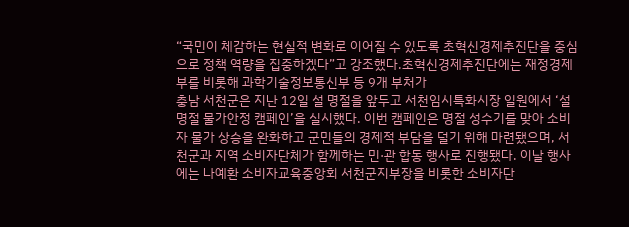“국민이 체감하는 현실적 변화로 이어질 수 있도록 초혁신경제추진단을 중심으로 정책 역량을 집중하겠다”고 강조했다.초혁신경제추진단에는 재정경제부를 비롯해 과학기술정보통신부 등 9개 부처가
충남 서천군은 지난 12일 설 명절을 앞두고 서천임시특화시장 일원에서 ‘설 명절 물가안정 캠페인’을 실시했다. 이번 캠페인은 명절 성수기를 맞아 소비자 물가 상승을 완화하고 군민들의 경제적 부담을 덜기 위해 마련됐으며, 서천군과 지역 소비자단체가 함께하는 민·관 합동 행사로 진행됐다. 이날 행사에는 나예환 소비자교육중앙회 서천군지부장을 비롯한 소비자단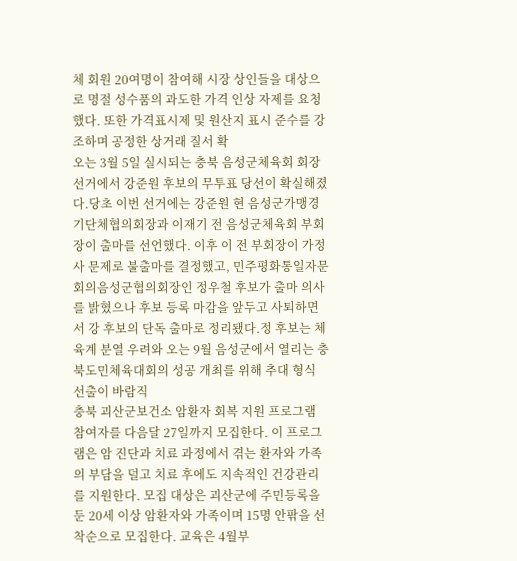체 회원 20여명이 참여해 시장 상인들을 대상으로 명절 성수품의 과도한 가격 인상 자제를 요청했다. 또한 가격표시제 및 원산지 표시 준수를 강조하며 공정한 상거래 질서 확
오는 3월 5일 실시되는 충북 음성군체육회 회장 선거에서 강준원 후보의 무투표 당선이 확실해졌다.당초 이번 선거에는 강준원 현 음성군가맹경기단체협의회장과 이재기 전 음성군체육회 부회장이 출마를 선언했다. 이후 이 전 부회장이 가정사 문제로 불출마를 결정했고, 민주평화통일자문회의음성군협의회장인 정우철 후보가 출마 의사를 밝혔으나 후보 등록 마감을 앞두고 사퇴하면서 강 후보의 단독 출마로 정리됐다.정 후보는 체육계 분열 우려와 오는 9월 음성군에서 열리는 충북도민체육대회의 성공 개최를 위해 추대 형식 선출이 바람직
충북 괴산군보건소 암환자 회복 지원 프로그램 참여자를 다음달 27일까지 모집한다. 이 프로그램은 암 진단과 치료 과정에서 겪는 환자와 가족의 부담을 덜고 치료 후에도 지속적인 건강관리를 지원한다. 모집 대상은 괴산군에 주민등록을 둔 20세 이상 암환자와 가족이며 15명 안팎을 선착순으로 모집한다. 교육은 4월부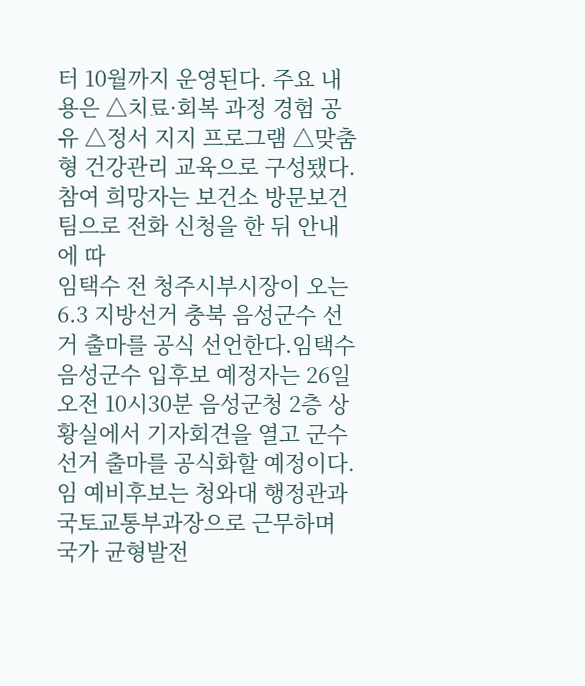터 10월까지 운영된다. 주요 내용은 △치료·회복 과정 경험 공유 △정서 지지 프로그램 △맞춤형 건강관리 교육으로 구성됐다. 참여 희망자는 보건소 방문보건팀으로 전화 신청을 한 뒤 안내에 따
임택수 전 청주시부시장이 오는 6.3 지방선거 충북 음성군수 선거 출마를 공식 선언한다.임택수 음성군수 입후보 예정자는 26일 오전 10시30분 음성군청 2층 상황실에서 기자회견을 열고 군수 선거 출마를 공식화할 예정이다.임 예비후보는 청와대 행정관과 국토교통부과장으로 근무하며 국가 균형발전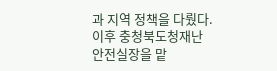과 지역 정책을 다뤘다.이후 충청북도청재난안전실장을 맡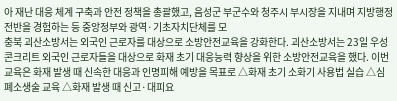아 재난 대응 체계 구축과 안전 정책을 총괄했고, 음성군 부군수와 청주시 부시장을 지내며 지방행정 전반을 경험하는 등 중앙정부와 광역·기초자치단체를 모
충북 괴산소방서는 외국인 근로자를 대상으로 소방안전교육을 강화한다. 괴산소방서는 23일 우성콘크리트 외국인 근로자들을 대상으로 화재 초기 대응능력 향상을 위한 소방안전교육을 했다. 이번 교육은 화재 발생 때 신속한 대응과 인명피해 예방을 목표로 △화재 초기 소화기 사용법 실습 △심폐소생술 교육 △화재 발생 때 신고·대피요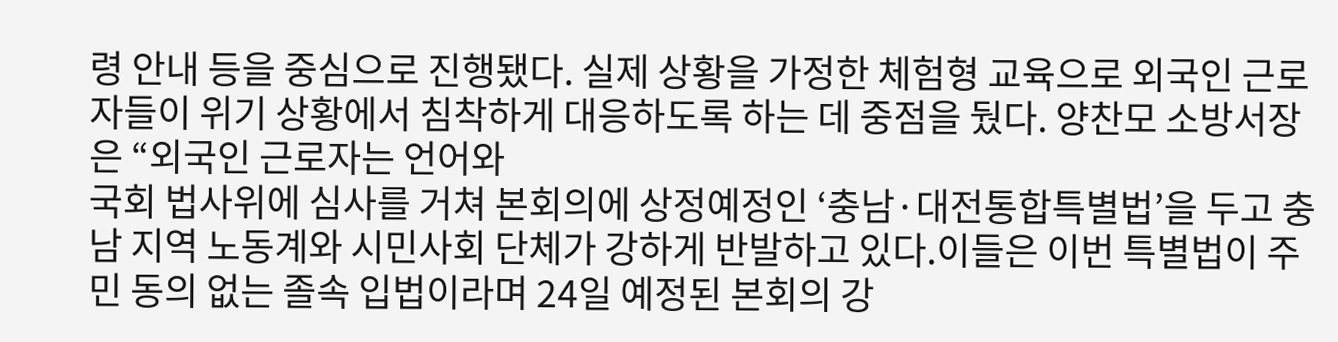령 안내 등을 중심으로 진행됐다. 실제 상황을 가정한 체험형 교육으로 외국인 근로자들이 위기 상황에서 침착하게 대응하도록 하는 데 중점을 뒀다. 양찬모 소방서장은 “외국인 근로자는 언어와
국회 법사위에 심사를 거쳐 본회의에 상정예정인 ‘충남·대전통합특별법’을 두고 충남 지역 노동계와 시민사회 단체가 강하게 반발하고 있다.이들은 이번 특별법이 주민 동의 없는 졸속 입법이라며 24일 예정된 본회의 강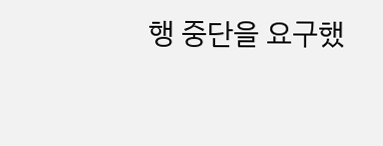행 중단을 요구했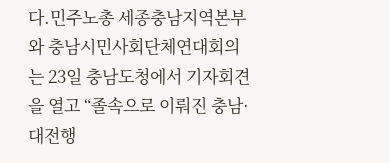다.민주노총 세종충남지역본부와 충남시민사회단체연대회의는 23일 충남도청에서 기자회견을 열고 “졸속으로 이뤄진 충남· 대전행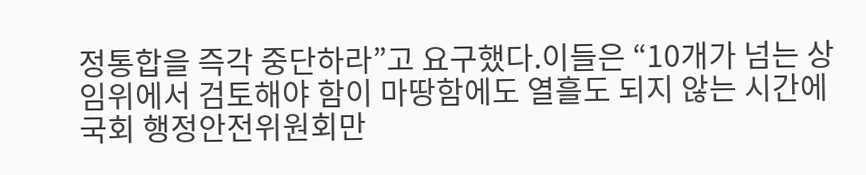정통합을 즉각 중단하라”고 요구했다.이들은 “10개가 넘는 상임위에서 검토해야 함이 마땅함에도 열흘도 되지 않는 시간에 국회 행정안전위원회만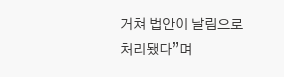거쳐 법안이 날림으로 처리됐다”며